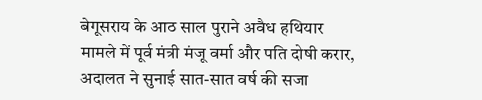बेगूसराय के आठ साल पुराने अवैध हथियार मामले में पूर्व मंत्री मंजू वर्मा और पति दोषी करार, अदालत ने सुनाई सात-सात वर्ष की सजा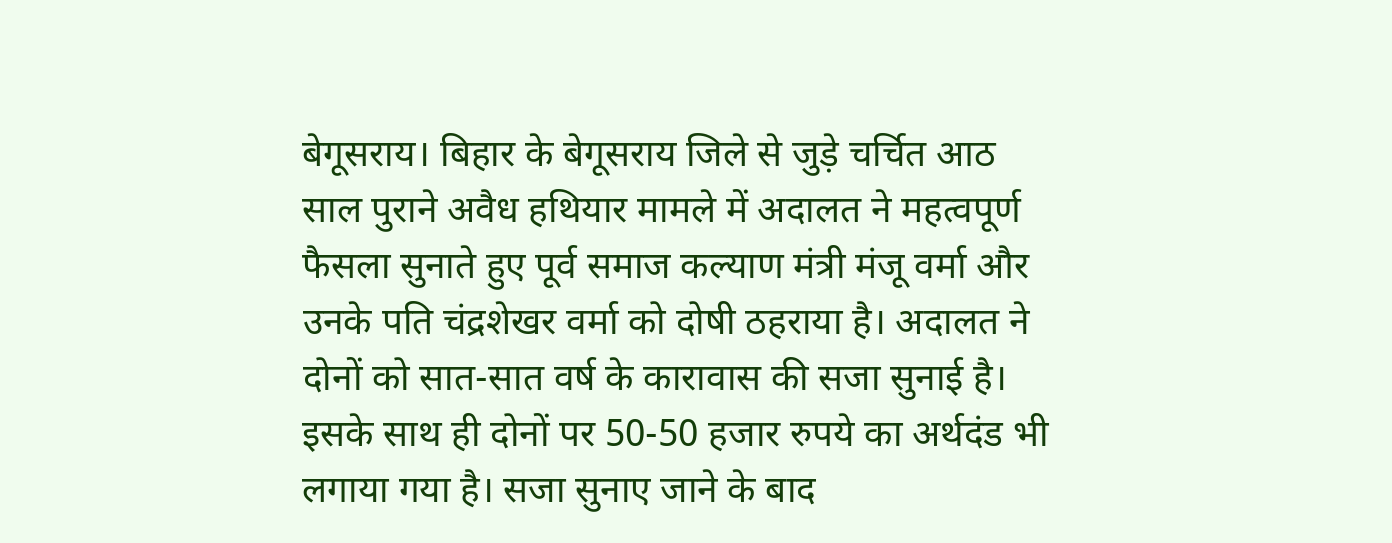बेगूसराय। बिहार के बेगूसराय जिले से जुड़े चर्चित आठ साल पुराने अवैध हथियार मामले में अदालत ने महत्वपूर्ण फैसला सुनाते हुए पूर्व समाज कल्याण मंत्री मंजू वर्मा और उनके पति चंद्रशेखर वर्मा को दोषी ठहराया है। अदालत ने दोनों को सात-सात वर्ष के कारावास की सजा सुनाई है। इसके साथ ही दोनों पर 50-50 हजार रुपये का अर्थदंड भी लगाया गया है। सजा सुनाए जाने के बाद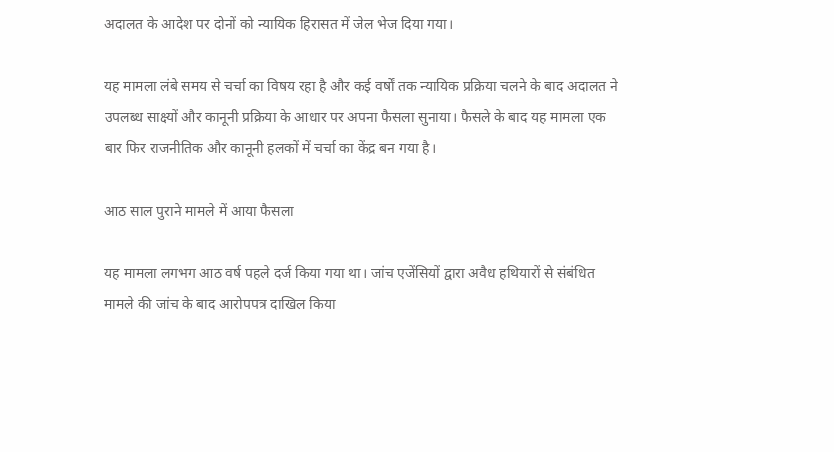अदालत के आदेश पर दोनों को न्यायिक हिरासत में जेल भेज दिया गया।

यह मामला लंबे समय से चर्चा का विषय रहा है और कई वर्षों तक न्यायिक प्रक्रिया चलने के बाद अदालत ने उपलब्ध साक्ष्यों और कानूनी प्रक्रिया के आधार पर अपना फैसला सुनाया। फैसले के बाद यह मामला एक बार फिर राजनीतिक और कानूनी हलकों में चर्चा का केंद्र बन गया है।

आठ साल पुराने मामले में आया फैसला

यह मामला लगभग आठ वर्ष पहले दर्ज किया गया था। जांच एजेंसियों द्वारा अवैध हथियारों से संबंधित मामले की जांच के बाद आरोपपत्र दाखिल किया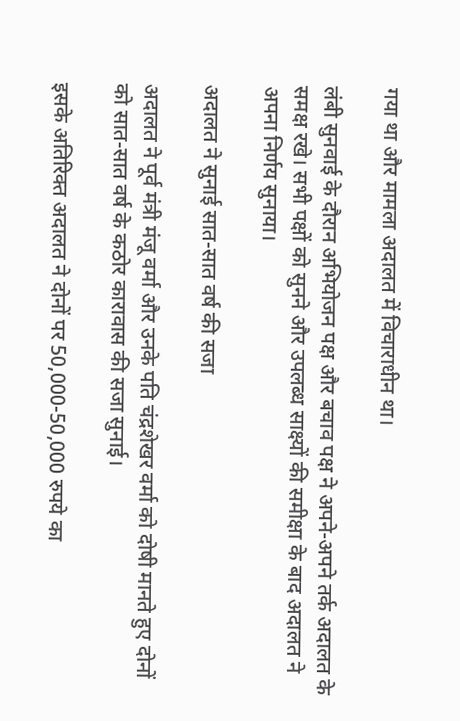गया था और मामला अदालत में विचाराधीन था।

लंबी सुनवाई के दौरान अभियोजन पक्ष और बचाव पक्ष ने अपने-अपने तर्क अदालत के समक्ष रखे। सभी पक्षों को सुनने और उपलब्ध साक्ष्यों की समीक्षा के बाद अदालत ने अपना निर्णय सुनाया।

अदालत ने सुनाई सात-सात वर्ष की सजा

अदालत ने पूर्व मंत्री मंजू वर्मा और उनके पति चंद्रशेखर वर्मा को दोषी मानते हुए दोनों को सात-सात वर्ष के कठोर कारावास की सजा सुनाई।

इसके अतिरिक्त अदालत ने दोनों पर 50,000-50,000 रुपये का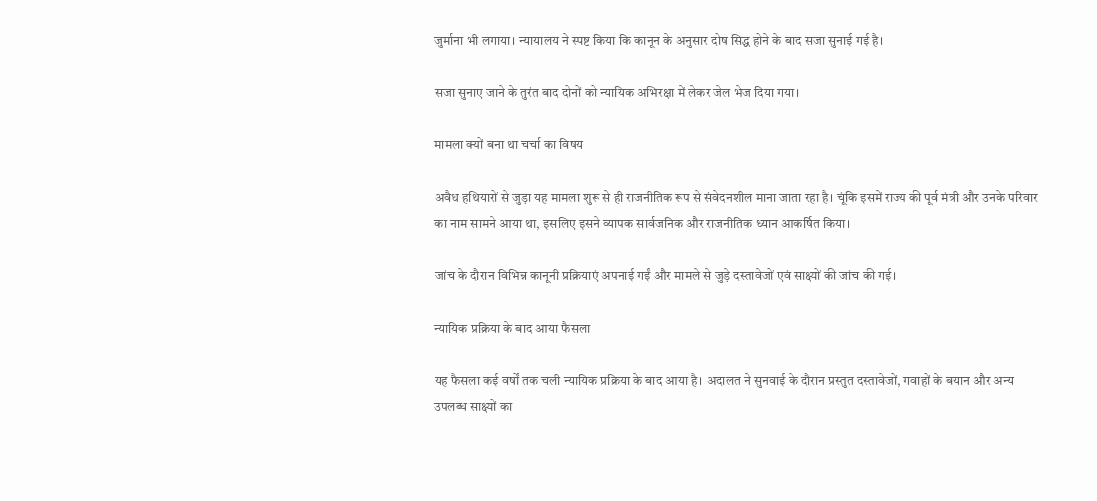जुर्माना भी लगाया। न्यायालय ने स्पष्ट किया कि कानून के अनुसार दोष सिद्ध होने के बाद सजा सुनाई गई है।

सजा सुनाए जाने के तुरंत बाद दोनों को न्यायिक अभिरक्षा में लेकर जेल भेज दिया गया।

मामला क्यों बना था चर्चा का विषय

अवैध हथियारों से जुड़ा यह मामला शुरू से ही राजनीतिक रूप से संवेदनशील माना जाता रहा है। चूंकि इसमें राज्य की पूर्व मंत्री और उनके परिवार का नाम सामने आया था, इसलिए इसने व्यापक सार्वजनिक और राजनीतिक ध्यान आकर्षित किया।

जांच के दौरान विभिन्न कानूनी प्रक्रियाएं अपनाई गईं और मामले से जुड़े दस्तावेजों एवं साक्ष्यों की जांच की गई।

न्यायिक प्रक्रिया के बाद आया फैसला

यह फैसला कई वर्षों तक चली न्यायिक प्रक्रिया के बाद आया है। अदालत ने सुनवाई के दौरान प्रस्तुत दस्तावेजों, गवाहों के बयान और अन्य उपलब्ध साक्ष्यों का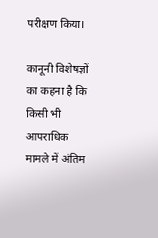परीक्षण किया।

कानूनी विशेषज्ञों का कहना है कि किसी भी आपराधिक मामले में अंतिम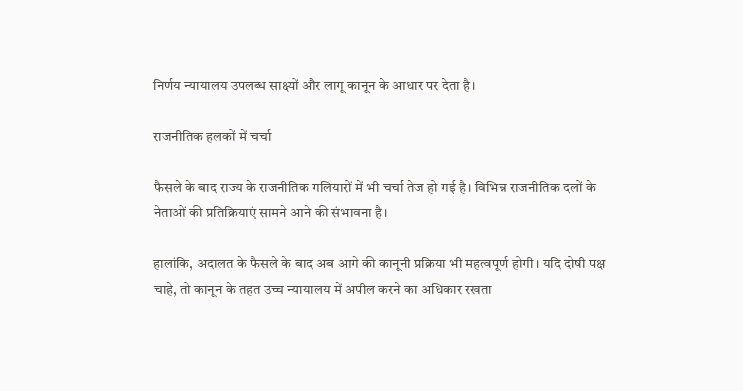निर्णय न्यायालय उपलब्ध साक्ष्यों और लागू कानून के आधार पर देता है।

राजनीतिक हलकों में चर्चा

फैसले के बाद राज्य के राजनीतिक गलियारों में भी चर्चा तेज हो गई है। विभिन्न राजनीतिक दलों के नेताओं की प्रतिक्रियाएं सामने आने की संभावना है।

हालांकि, अदालत के फैसले के बाद अब आगे की कानूनी प्रक्रिया भी महत्वपूर्ण होगी। यदि दोषी पक्ष चाहे, तो कानून के तहत उच्च न्यायालय में अपील करने का अधिकार रखता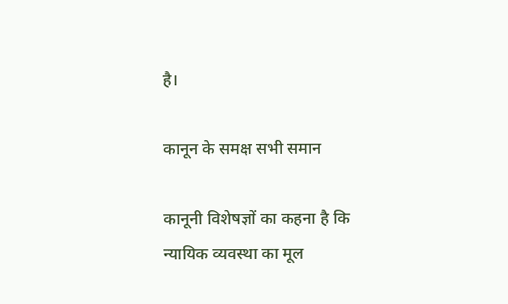है।

कानून के समक्ष सभी समान

कानूनी विशेषज्ञों का कहना है कि न्यायिक व्यवस्था का मूल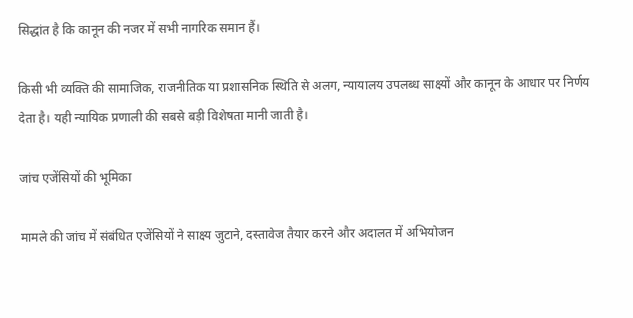सिद्धांत है कि कानून की नजर में सभी नागरिक समान हैं।

किसी भी व्यक्ति की सामाजिक, राजनीतिक या प्रशासनिक स्थिति से अलग, न्यायालय उपलब्ध साक्ष्यों और कानून के आधार पर निर्णय देता है। यही न्यायिक प्रणाली की सबसे बड़ी विशेषता मानी जाती है।

जांच एजेंसियों की भूमिका

मामले की जांच में संबंधित एजेंसियों ने साक्ष्य जुटाने, दस्तावेज तैयार करने और अदालत में अभियोजन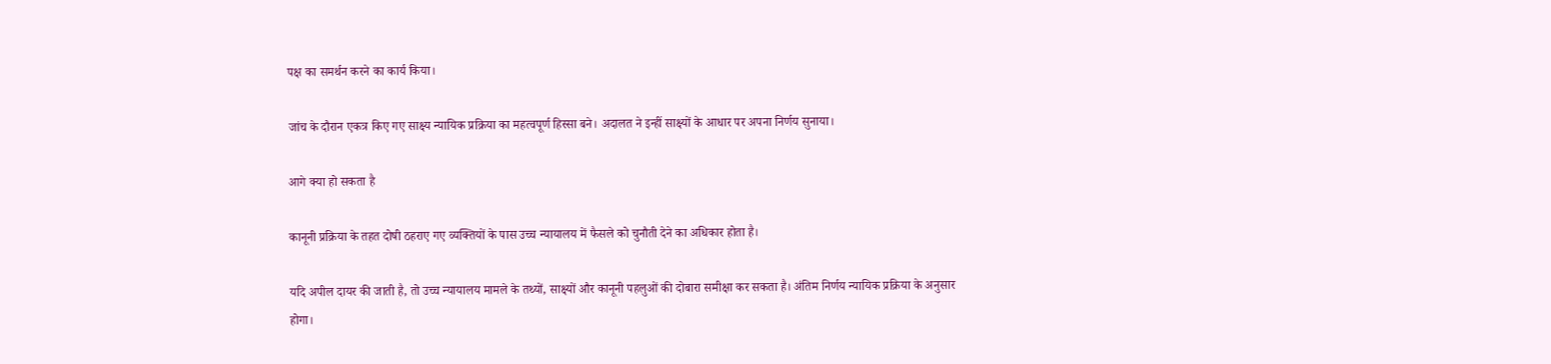पक्ष का समर्थन करने का कार्य किया।

जांच के दौरान एकत्र किए गए साक्ष्य न्यायिक प्रक्रिया का महत्वपूर्ण हिस्सा बने। अदालत ने इन्हीं साक्ष्यों के आधार पर अपना निर्णय सुनाया।

आगे क्या हो सकता है

कानूनी प्रक्रिया के तहत दोषी ठहराए गए व्यक्तियों के पास उच्च न्यायालय में फैसले को चुनौती देने का अधिकार होता है।

यदि अपील दायर की जाती है, तो उच्च न्यायालय मामले के तथ्यों, साक्ष्यों और कानूनी पहलुओं की दोबारा समीक्षा कर सकता है। अंतिम निर्णय न्यायिक प्रक्रिया के अनुसार होगा।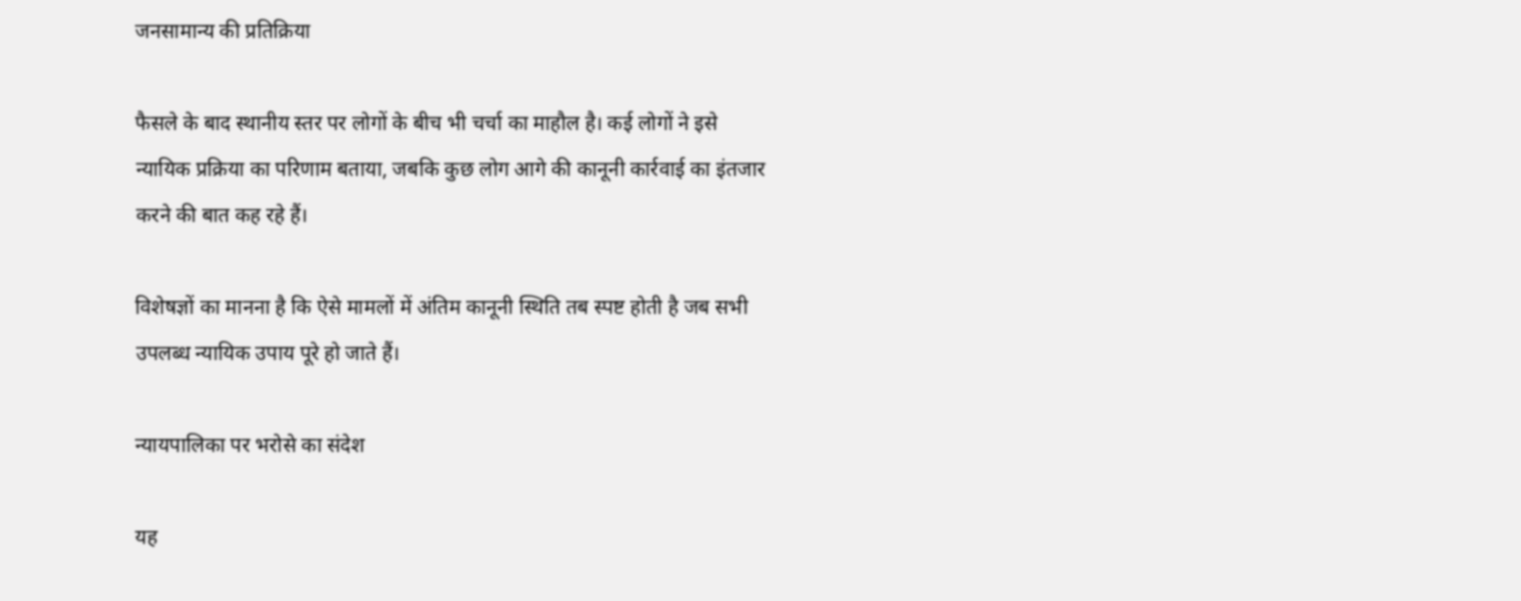जनसामान्य की प्रतिक्रिया

फैसले के बाद स्थानीय स्तर पर लोगों के बीच भी चर्चा का माहौल है। कई लोगों ने इसे न्यायिक प्रक्रिया का परिणाम बताया, जबकि कुछ लोग आगे की कानूनी कार्रवाई का इंतजार करने की बात कह रहे हैं।

विशेषज्ञों का मानना है कि ऐसे मामलों में अंतिम कानूनी स्थिति तब स्पष्ट होती है जब सभी उपलब्ध न्यायिक उपाय पूरे हो जाते हैं।

न्यायपालिका पर भरोसे का संदेश

यह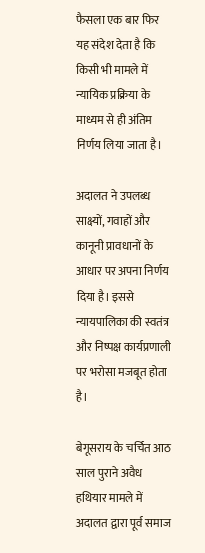फैसला एक बार फिर यह संदेश देता है कि किसी भी मामले में न्यायिक प्रक्रिया के माध्यम से ही अंतिम निर्णय लिया जाता है।

अदालत ने उपलब्ध साक्ष्यों, गवाहों और कानूनी प्रावधानों के आधार पर अपना निर्णय दिया है। इससे न्यायपालिका की स्वतंत्र और निष्पक्ष कार्यप्रणाली पर भरोसा मजबूत होता है।

बेगूसराय के चर्चित आठ साल पुराने अवैध हथियार मामले में अदालत द्वारा पूर्व समाज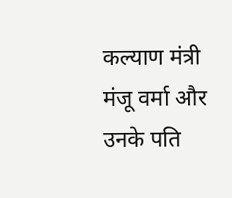कल्याण मंत्री मंजू वर्मा और उनके पति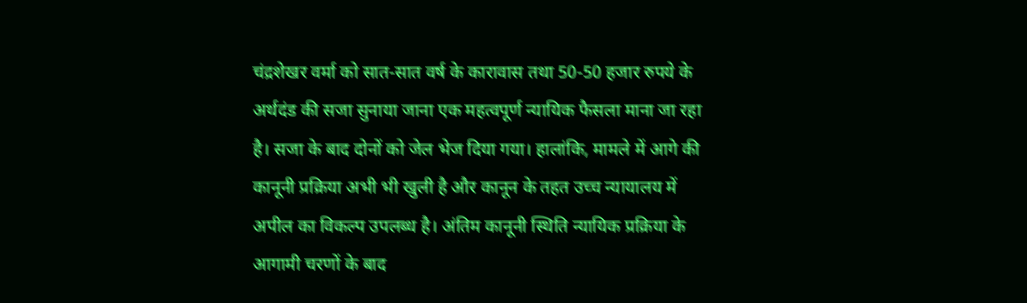चंद्रशेखर वर्मा को सात-सात वर्ष के कारावास तथा 50-50 हजार रुपये के अर्थदंड की सजा सुनाया जाना एक महत्वपूर्ण न्यायिक फैसला माना जा रहा है। सजा के बाद दोनों को जेल भेज दिया गया। हालांकि, मामले में आगे की कानूनी प्रक्रिया अभी भी खुली है और कानून के तहत उच्च न्यायालय में अपील का विकल्प उपलब्ध है। अंतिम कानूनी स्थिति न्यायिक प्रक्रिया के आगामी चरणों के बाद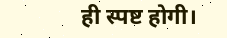ही स्पष्ट होगी।